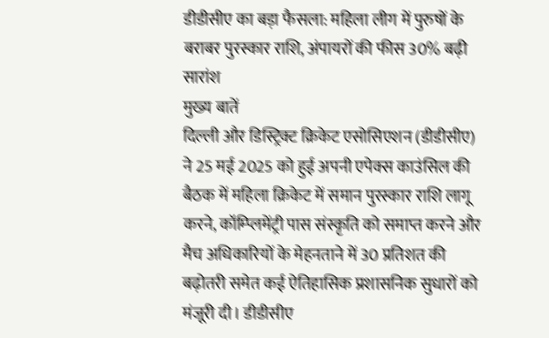डीडीसीए का बड़ा फैसला: महिला लीग में पुरुषों के बराबर पुरस्कार राशि, अंपायरों की फीस 30% बढ़ी
सारांश
मुख्य बातें
दिल्ली और डिस्ट्रिक्ट क्रिकेट एसोसिएशन (डीडीसीए) ने 25 मई 2025 को हुई अपनी एपेक्स काउंसिल की बैठक में महिला क्रिकेट में समान पुरस्कार राशि लागू करने, कॉम्प्लिमेंट्री पास संस्कृति को समाप्त करने और मैच अधिकारियों के मेहनताने में 30 प्रतिशत की बढ़ोतरी समेत कई ऐतिहासिक प्रशासनिक सुधारों को मंजूरी दी। डीडीसीए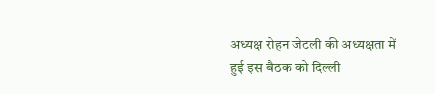अध्यक्ष रोहन जेटली की अध्यक्षता में हुई इस बैठक को दिल्ली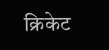क्रिकेट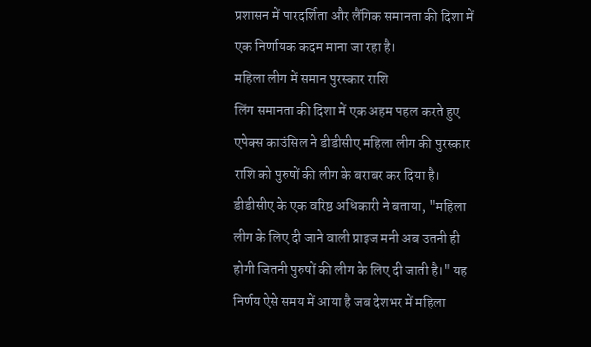प्रशासन में पारदर्शिता और लैंगिक समानता की दिशा में एक निर्णायक कदम माना जा रहा है।
महिला लीग में समान पुरस्कार राशि
लिंग समानता की दिशा में एक अहम पहल करते हुए एपेक्स काउंसिल ने डीडीसीए महिला लीग की पुरस्कार राशि को पुरुषों की लीग के बराबर कर दिया है। डीडीसीए के एक वरिष्ठ अधिकारी ने बताया, "महिला लीग के लिए दी जाने वाली प्राइज मनी अब उतनी ही होगी जितनी पुरुषों की लीग के लिए दी जाती है।" यह निर्णय ऐसे समय में आया है जब देशभर में महिला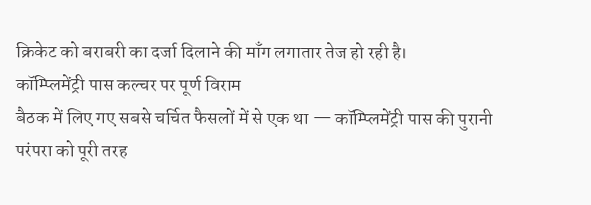क्रिकेट को बराबरी का दर्जा दिलाने की माँग लगातार तेज हो रही है।
कॉम्प्लिमेंट्री पास कल्चर पर पूर्ण विराम
बैठक में लिए गए सबसे चर्चित फैसलों में से एक था — कॉम्प्लिमेंट्री पास की पुरानी परंपरा को पूरी तरह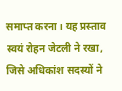समाप्त करना। यह प्रस्ताव स्वयं रोहन जेटली ने रखा, जिसे अधिकांश सदस्यों ने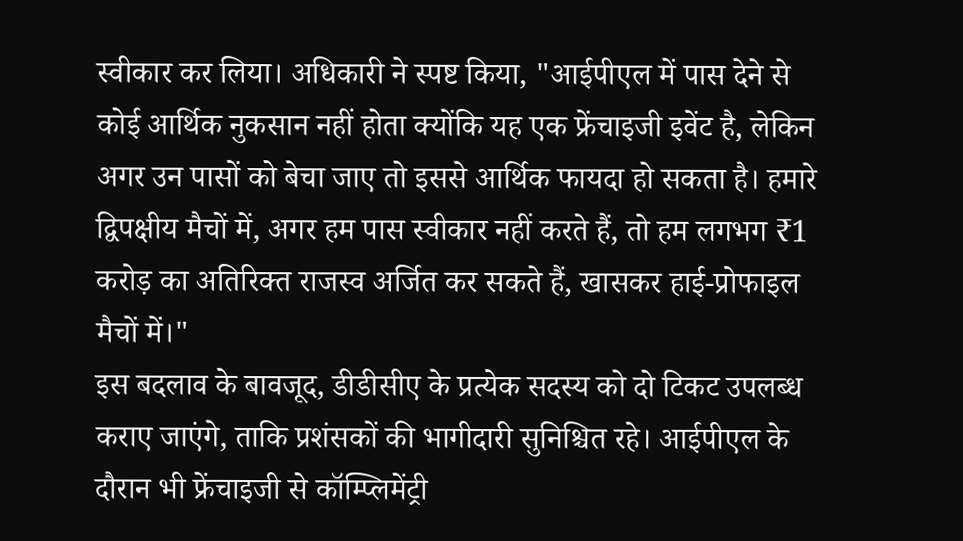स्वीकार कर लिया। अधिकारी ने स्पष्ट किया, "आईपीएल में पास देने से कोई आर्थिक नुकसान नहीं होता क्योंकि यह एक फ्रेंचाइजी इवेंट है, लेकिन अगर उन पासों को बेचा जाए तो इससे आर्थिक फायदा हो सकता है। हमारे द्विपक्षीय मैचों में, अगर हम पास स्वीकार नहीं करते हैं, तो हम लगभग ₹1 करोड़ का अतिरिक्त राजस्व अर्जित कर सकते हैं, खासकर हाई-प्रोफाइल मैचों में।"
इस बदलाव के बावजूद, डीडीसीए के प्रत्येक सदस्य को दो टिकट उपलब्ध कराए जाएंगे, ताकि प्रशंसकों की भागीदारी सुनिश्चित रहे। आईपीएल के दौरान भी फ्रेंचाइजी से कॉम्प्लिमेंट्री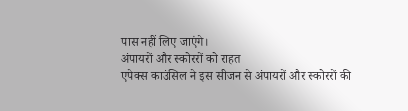पास नहीं लिए जाएंगे।
अंपायरों और स्कोररों को राहत
एपेक्स काउंसिल ने इस सीजन से अंपायरों और स्कोररों की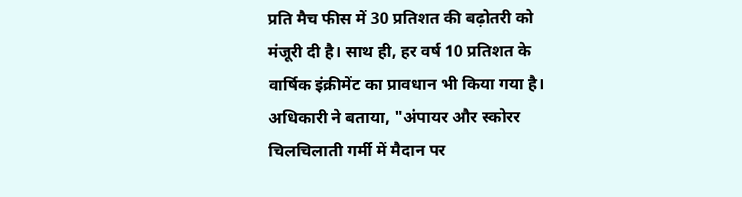प्रति मैच फीस में 30 प्रतिशत की बढ़ोतरी को मंजूरी दी है। साथ ही, हर वर्ष 10 प्रतिशत के वार्षिक इंक्रीमेंट का प्रावधान भी किया गया है। अधिकारी ने बताया, "अंपायर और स्कोरर चिलचिलाती गर्मी में मैदान पर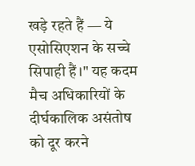खड़े रहते हैं — ये एसोसिएशन के सच्चे सिपाही हैं।" यह कदम मैच अधिकारियों के दीर्घकालिक असंतोष को दूर करने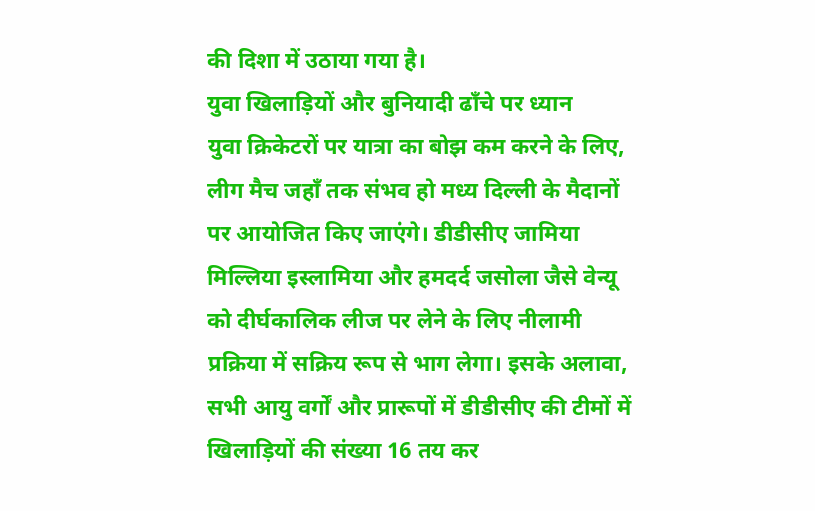की दिशा में उठाया गया है।
युवा खिलाड़ियों और बुनियादी ढाँचे पर ध्यान
युवा क्रिकेटरों पर यात्रा का बोझ कम करने के लिए, लीग मैच जहाँ तक संभव हो मध्य दिल्ली के मैदानों पर आयोजित किए जाएंगे। डीडीसीए जामिया मिल्लिया इस्लामिया और हमदर्द जसोला जैसे वेन्यू को दीर्घकालिक लीज पर लेने के लिए नीलामी प्रक्रिया में सक्रिय रूप से भाग लेगा। इसके अलावा, सभी आयु वर्गों और प्रारूपों में डीडीसीए की टीमों में खिलाड़ियों की संख्या 16 तय कर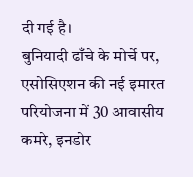दी गई है।
बुनियादी ढाँचे के मोर्चे पर, एसोसिएशन की नई इमारत परियोजना में 30 आवासीय कमरे, इनडोर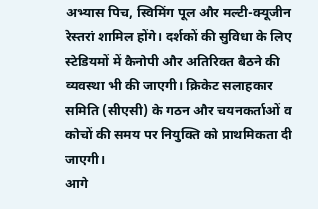अभ्यास पिच, स्विमिंग पूल और मल्टी-क्यूजीन रेस्तरां शामिल होंगे। दर्शकों की सुविधा के लिए स्टेडियमों में कैनोपी और अतिरिक्त बैठने की व्यवस्था भी की जाएगी। क्रिकेट सलाहकार समिति (सीएसी) के गठन और चयनकर्ताओं व कोचों की समय पर नियुक्ति को प्राथमिकता दी जाएगी।
आगे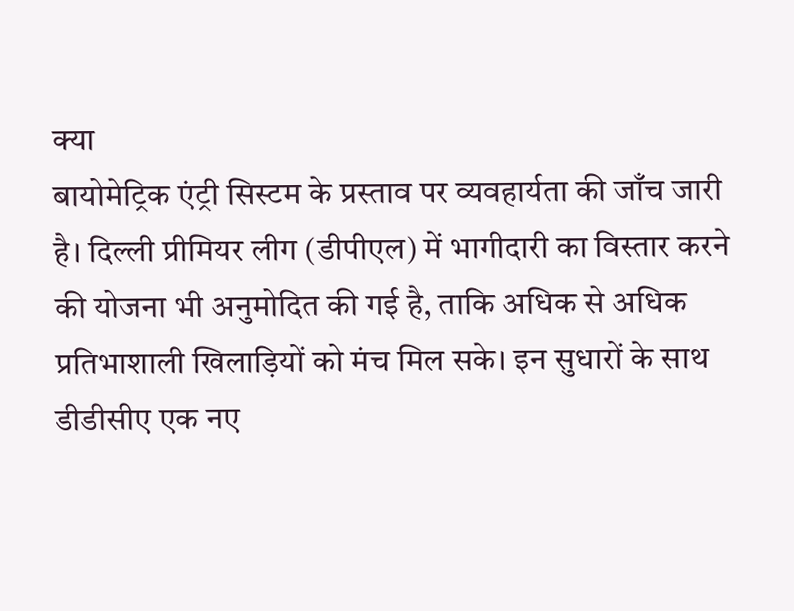क्या
बायोमेट्रिक एंट्री सिस्टम के प्रस्ताव पर व्यवहार्यता की जाँच जारी है। दिल्ली प्रीमियर लीग (डीपीएल) में भागीदारी का विस्तार करने की योजना भी अनुमोदित की गई है, ताकि अधिक से अधिक प्रतिभाशाली खिलाड़ियों को मंच मिल सके। इन सुधारों के साथ डीडीसीए एक नए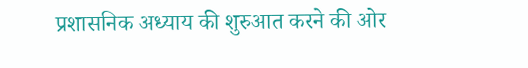प्रशासनिक अध्याय की शुरुआत करने की ओर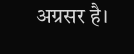अग्रसर है।